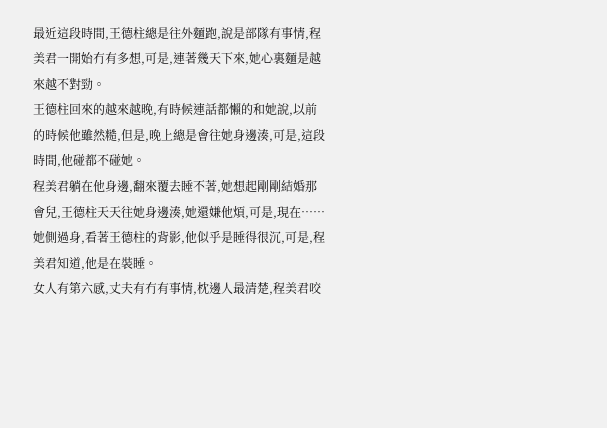最近這段時間,王德柱總是往外麵跑,說是部隊有事情,程美君一開始冇有多想,可是,連著幾天下來,她心裏麵是越來越不對勁。
王德柱回來的越來越晚,有時候連話都懶的和她說,以前的時候他雖然糙,但是,晚上總是會往她身邊湊,可是,這段時間,他碰都不碰她。
程美君躺在他身邊,翻來覆去睡不著,她想起剛剛結婚那會兒,王德柱天天往她身邊湊,她還嫌他煩,可是,現在……
她側過身,看著王德柱的背影,他似乎是睡得很沉,可是,程美君知道,他是在裝睡。
女人有第六感,丈夫有冇有事情,枕邊人最清楚,程美君咬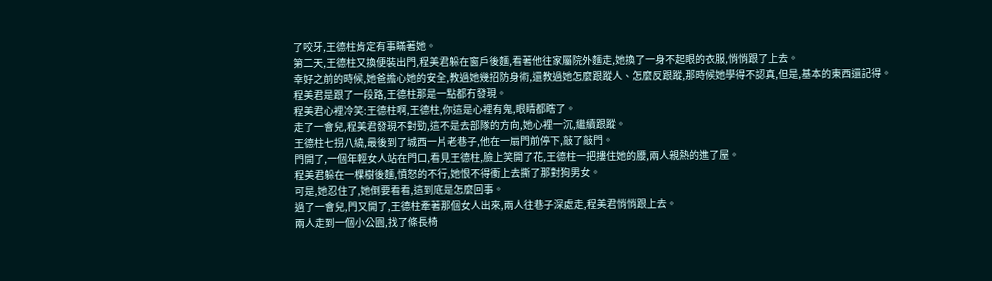了咬牙,王德柱肯定有事瞞著她。
第二天,王德柱又換便裝出門,程美君躲在窗戶後麵,看著他往家屬院外麵走,她換了一身不起眼的衣服,悄悄跟了上去。
幸好之前的時候,她爸擔心她的安全,教過她幾招防身術,還教過她怎麼跟蹤人、怎麼反跟蹤,那時候她學得不認真,但是,基本的東西還記得。
程美君是跟了一段路,王德柱那是一點都冇發現。
程美君心裡冷笑:王德柱啊,王德柱,你這是心裡有鬼,眼睛都瞎了。
走了一會兒,程美君發現不對勁,這不是去部隊的方向,她心裡一沉,繼續跟蹤。
王德柱七拐八繞,最後到了城西一片老巷子,他在一扇門前停下,敲了敲門。
門開了,一個年輕女人站在門口,看見王德柱,臉上笑開了花,王德柱一把摟住她的腰,兩人親熱的進了屋。
程美君躲在一棵樹後麵,憤怒的不行,她恨不得衝上去撕了那對狗男女。
可是,她忍住了,她倒要看看,這到底是怎麼回事。
過了一會兒,門又開了,王德柱牽著那個女人出來,兩人往巷子深處走,程美君悄悄跟上去。
兩人走到一個小公園,找了條長椅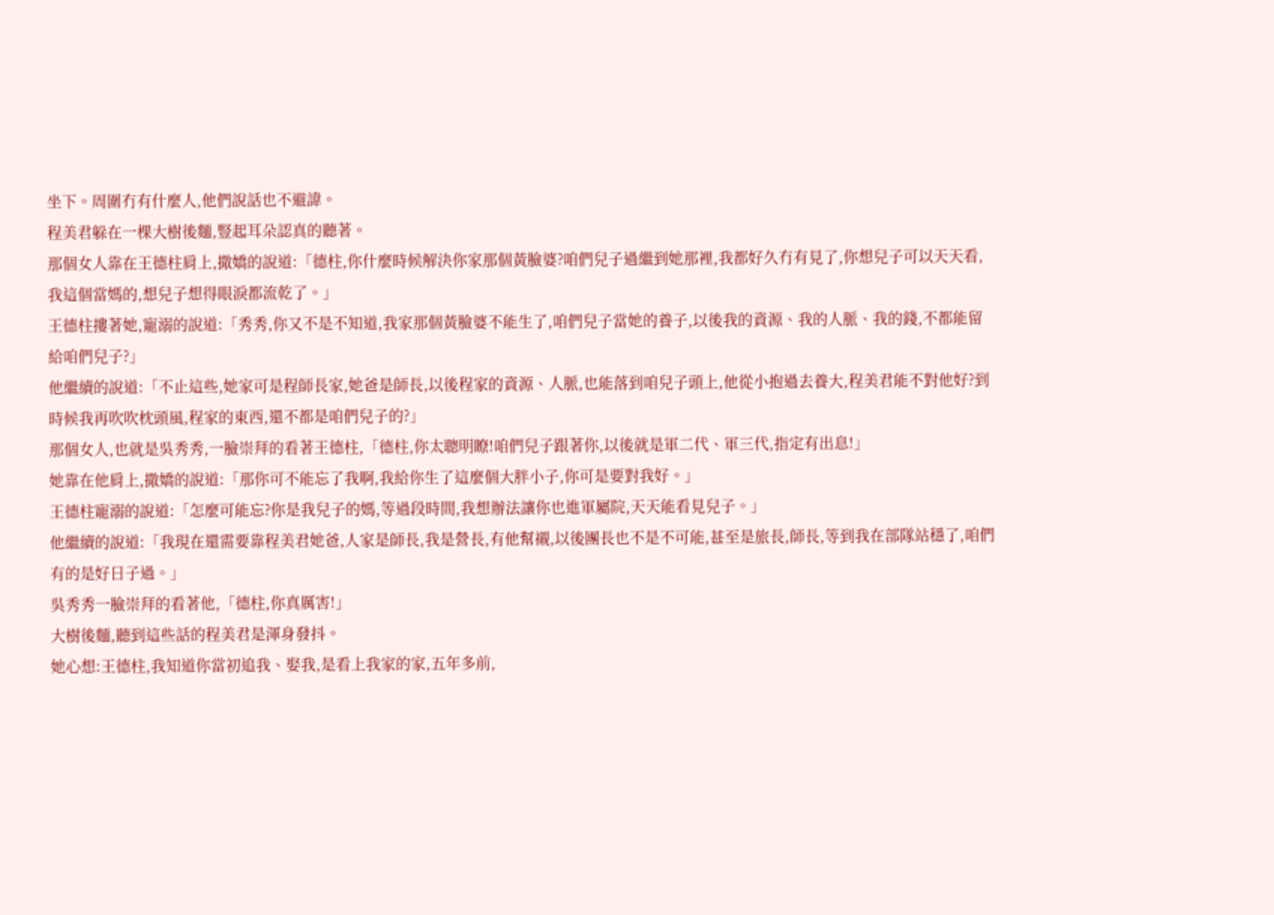坐下。周圍冇有什麼人,他們說話也不避諱。
程美君躲在一棵大樹後麵,豎起耳朵認真的聽著。
那個女人靠在王德柱肩上,撒嬌的說道:「德柱,你什麼時候解決你家那個黃臉婆?咱們兒子過繼到她那裡,我都好久冇有見了,你想兒子可以天天看,我這個當媽的,想兒子想得眼淚都流乾了。」
王德柱摟著她,寵溺的說道:「秀秀,你又不是不知道,我家那個黃臉婆不能生了,咱們兒子當她的養子,以後我的資源、我的人脈、我的錢,不都能留給咱們兒子?」
他繼續的說道:「不止這些,她家可是程師長家,她爸是師長,以後程家的資源、人脈,也能落到咱兒子頭上,他從小抱過去養大,程美君能不對他好?到時候我再吹吹枕頭風,程家的東西,還不都是咱們兒子的?」
那個女人,也就是吳秀秀,一臉崇拜的看著王德柱,「德柱,你太聰明瞭!咱們兒子跟著你,以後就是軍二代、軍三代,指定有出息!」
她靠在他肩上,撒嬌的說道:「那你可不能忘了我啊,我給你生了這麼個大胖小子,你可是要對我好。」
王德柱寵溺的說道:「怎麼可能忘?你是我兒子的媽,等過段時間,我想辦法讓你也進軍屬院,天天能看見兒子。」
他繼續的說道:「我現在還需要靠程美君她爸,人家是師長,我是營長,有他幫襯,以後團長也不是不可能,甚至是旅長,師長,等到我在部隊站穩了,咱們有的是好日子過。」
吳秀秀一臉崇拜的看著他,「德柱,你真厲害!」
大樹後麵,聽到這些話的程美君是渾身發抖。
她心想:王德柱,我知道你當初追我、娶我,是看上我家的家,五年多前,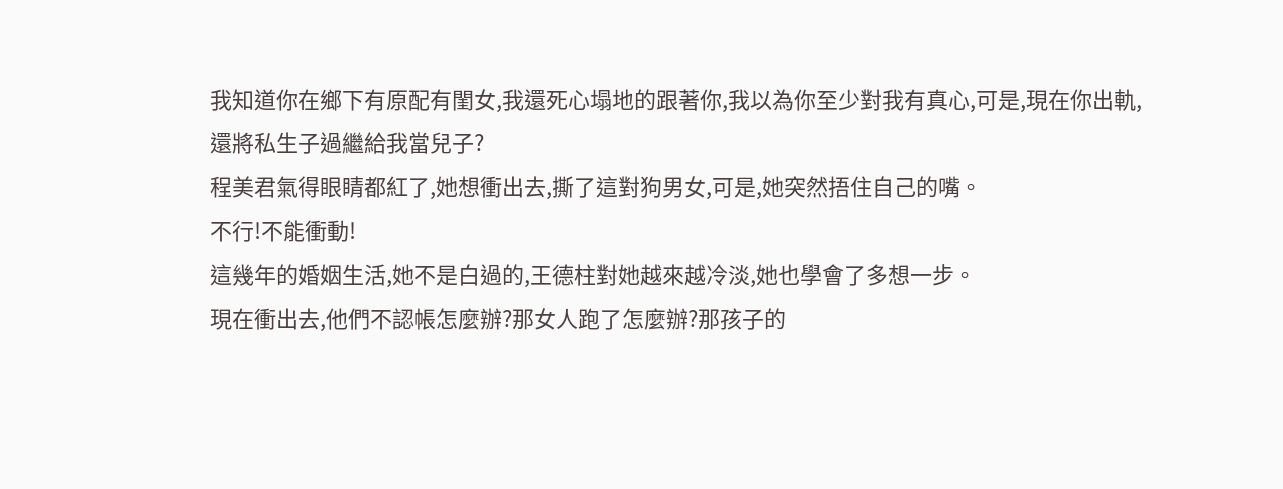我知道你在鄉下有原配有閨女,我還死心塌地的跟著你,我以為你至少對我有真心,可是,現在你出軌,還將私生子過繼給我當兒子?
程美君氣得眼睛都紅了,她想衝出去,撕了這對狗男女,可是,她突然捂住自己的嘴。
不行!不能衝動!
這幾年的婚姻生活,她不是白過的,王德柱對她越來越冷淡,她也學會了多想一步。
現在衝出去,他們不認帳怎麼辦?那女人跑了怎麼辦?那孩子的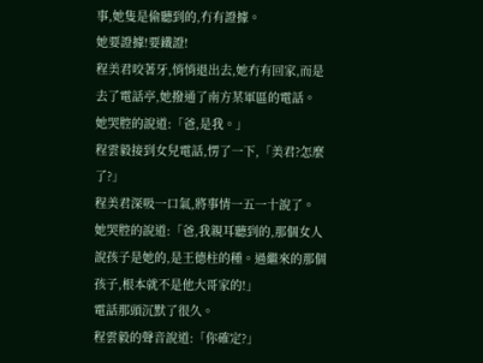事,她隻是偷聽到的,冇有證據。
她要證據!要鐵證!
程美君咬著牙,悄悄退出去,她冇有回家,而是去了電話亭,她撥通了南方某軍區的電話。
她哭腔的說道:「爸,是我。」
程雲毅接到女兒電話,愣了一下,「美君?怎麼了?」
程美君深吸一口氣,將事情一五一十說了。
她哭腔的說道:「爸,我親耳聽到的,那個女人說孩子是她的,是王德柱的種。過繼來的那個孩子,根本就不是他大哥家的!」
電話那頭沉默了很久。
程雲毅的聲音說道:「你確定?」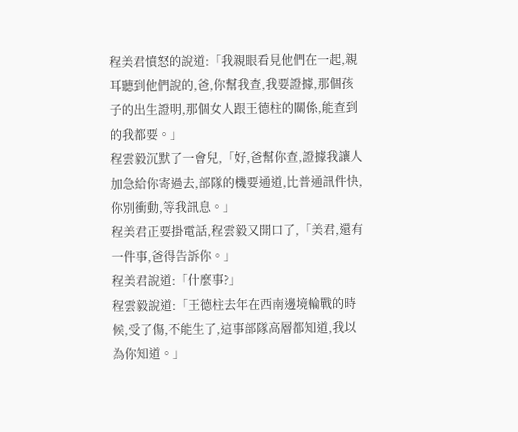程美君憤怒的說道:「我親眼看見他們在一起,親耳聽到他們說的,爸,你幫我查,我要證據,那個孩子的出生證明,那個女人跟王德柱的關係,能查到的我都要。」
程雲毅沉默了一會兒,「好,爸幫你查,證據我讓人加急給你寄過去,部隊的機要通道,比普通訊件快,你別衝動,等我訊息。」
程美君正要掛電話,程雲毅又開口了,「美君,還有一件事,爸得告訴你。」
程美君說道:「什麼事?」
程雲毅說道:「王德柱去年在西南邊境輪戰的時候,受了傷,不能生了,這事部隊高層都知道,我以為你知道。」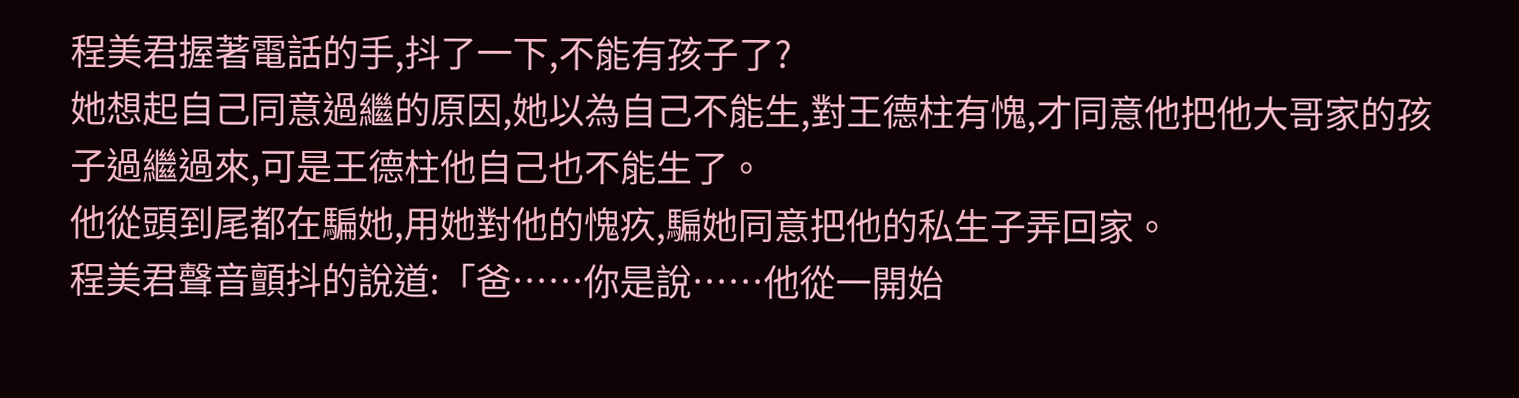程美君握著電話的手,抖了一下,不能有孩子了?
她想起自己同意過繼的原因,她以為自己不能生,對王德柱有愧,才同意他把他大哥家的孩子過繼過來,可是王德柱他自己也不能生了。
他從頭到尾都在騙她,用她對他的愧疚,騙她同意把他的私生子弄回家。
程美君聲音顫抖的說道:「爸……你是說……他從一開始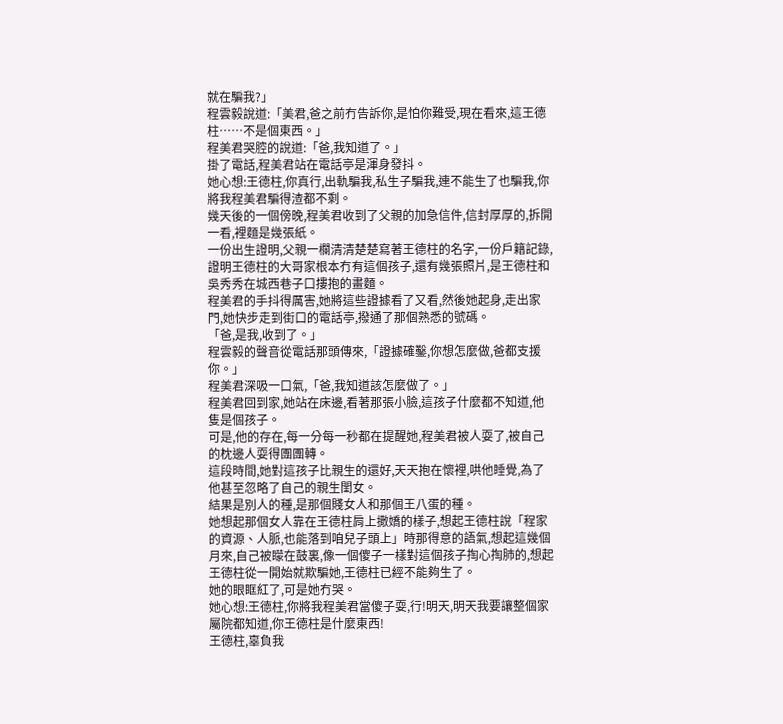就在騙我?」
程雲毅說道:「美君,爸之前冇告訴你,是怕你難受,現在看來,這王德柱……不是個東西。」
程美君哭腔的說道:「爸,我知道了。」
掛了電話,程美君站在電話亭是渾身發抖。
她心想:王德柱,你真行,出軌騙我,私生子騙我,連不能生了也騙我,你將我程美君騙得渣都不剩。
幾天後的一個傍晚,程美君收到了父親的加急信件,信封厚厚的,拆開一看,裡麵是幾張紙。
一份出生證明,父親一欄清清楚楚寫著王德柱的名字,一份戶籍記錄,證明王德柱的大哥家根本冇有這個孩子,還有幾張照片,是王德柱和吳秀秀在城西巷子口摟抱的畫麵。
程美君的手抖得厲害,她將這些證據看了又看,然後她起身,走出家門,她快步走到街口的電話亭,撥通了那個熟悉的號碼。
「爸,是我,收到了。」
程雲毅的聲音從電話那頭傳來,「證據確鑿,你想怎麼做,爸都支援你。」
程美君深吸一口氣,「爸,我知道該怎麼做了。」
程美君回到家,她站在床邊,看著那張小臉,這孩子什麼都不知道,他隻是個孩子。
可是,他的存在,每一分每一秒都在提醒她,程美君被人耍了,被自己的枕邊人耍得團團轉。
這段時間,她對這孩子比親生的還好,天天抱在懷裡,哄他睡覺,為了他甚至忽略了自己的親生閨女。
結果是別人的種,是那個賤女人和那個王八蛋的種。
她想起那個女人靠在王德柱肩上撒嬌的樣子,想起王德柱說「程家的資源、人脈,也能落到咱兒子頭上」時那得意的語氣,想起這幾個月來,自己被矇在鼓裏,像一個傻子一樣對這個孩子掏心掏肺的,想起王德柱從一開始就欺騙她,王德柱已經不能夠生了。
她的眼眶紅了,可是她冇哭。
她心想:王德柱,你將我程美君當傻子耍,行!明天,明天我要讓整個家屬院都知道,你王德柱是什麼東西!
王德柱,辜負我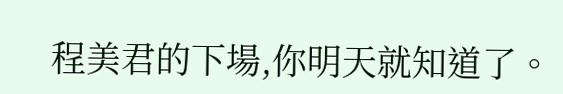程美君的下場,你明天就知道了。